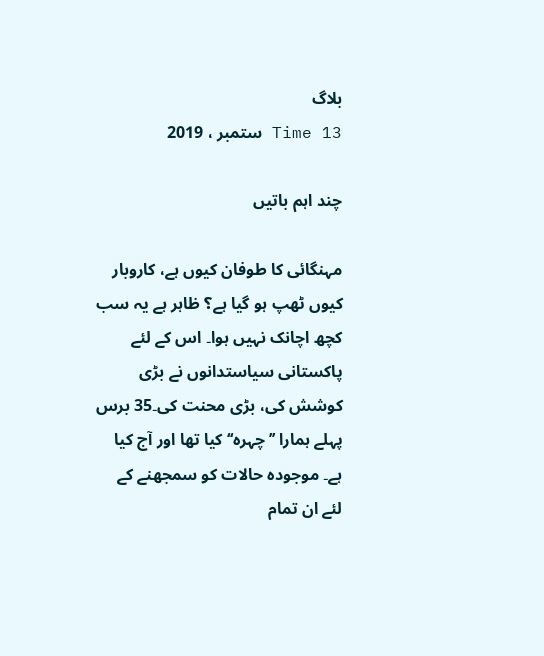بلاگ
Time 13 ستمبر ، 2019

چند اہم باتیں

مہنگائی کا طوفان کیوں ہے، کاروبار کیوں ٹھپ ہو گیا ہے؟ ظاہر ہے یہ سب کچھ اچانک نہیں ہوا۔ اس کے لئے پاکستانی سیاستدانوں نے بڑی کوشش کی، بڑی محنت کی۔35 برس پہلے ہمارا ’’چہرہ‘‘ کیا تھا اور آج کیا ہے۔ موجودہ حالات کو سمجھنے کے لئے ان تمام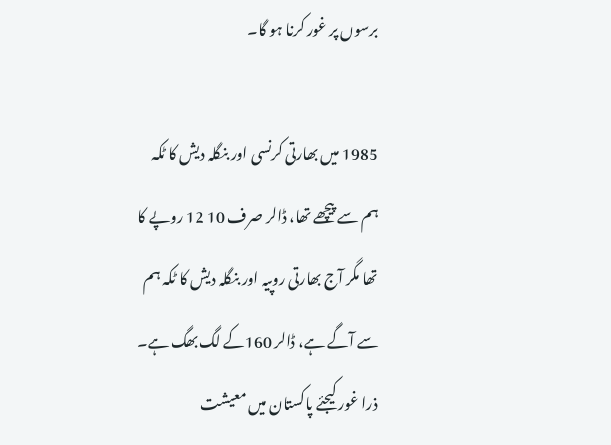برسوں پر غور کرنا ہو گا۔

1985 میں بھارتی کرنسی اور بنگلہ دیش کا ٹکہ ہم سے پیچھے تھا، ڈالر صرف 10 12 روپے کا تھا مگر آج بھارتی روپیہ اور بنگلہ دیش کا ٹکہ ہم سے آگے ہے، ڈالر 160کے لگ بھگ ہے۔ ذرا غور کیجئے پاکستان میں معیشت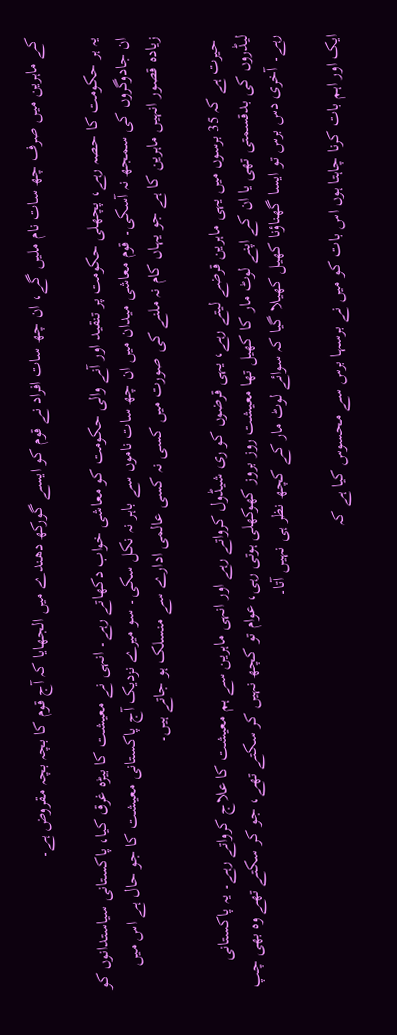کے ماہرین میں صرف چھ سات نام ملیں گے، ان چھ سات افراد نے قوم کو ایسے گورکھ دھندے میں الجھایا کہ آج قوم کا بچہ بچہ مقروض ہے۔

یہ ہر حکومت کا حصہ رہے، پچھلی حکومت پر تنقید اور آنے والی حکومت کو معاشی خواب دکھاتے رہے۔ انہی نے معیشت کا بیڑہ غرق کیا، پاکستانی سیاستدانوں کو ان جادوگروں کی سمجھ نہ آسکی۔ قوم معاشی میدان میں ان چھ سات ناموں سے باہر نہ نکل سکی۔ سو میرے نزدیک آج پاکستانی معیشت کا جو حال ہے اس میں زیادہ قصور انہیں ماہرین کا ہے جو یہاں کام نہ ملنے کی صورت میں کسی نہ کسی عالمی ادارے سے منسلک ہو جاتے ہیں۔

 حیرت ہے کہ 35 برسوں میں یہی ماہرین قرضے لیتے رہے، یہی قرضوں کو ری شیڈول کرواتے رہے اور انہی ماہرین سے ہم معیشت کا علاج کرواتے رہے۔ یہ پاکستانی لیڈروں کی بدقسمتی تھی یا ان کے اپنے لوٹ مار کا کھیل تھا معیشت روز بروز کھوکھلی ہوتی رہی، عوام تو کچھ نہیں کر سکتے تھے، جو کر سکتے تھے وہ بھی چپ رہے۔ آخری دس برس تو ایسا گھناؤنا کھیل کھیلا گیا کہ سوائے لوٹ مار کے کچھ نظر ہی نہیں آتا۔

ایک اور اہم بات کرنا چاہتا ہوں اس بات کو میں نے برسہا برس سے محسوس کیا ہے کہ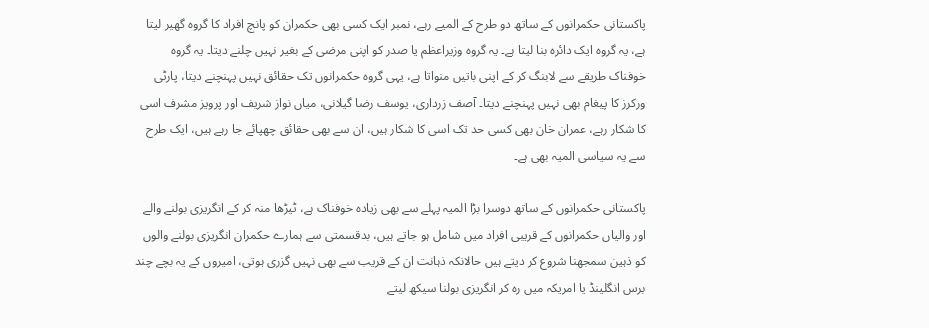پاکستانی حکمرانوں کے ساتھ دو طرح کے المیے رہے، نمبر ایک کسی بھی حکمران کو پانچ افراد کا گروہ گھیر لیتا ہے، یہ گروہ ایک دائرہ بنا لیتا ہے۔ یہ گروہ وزیراعظم یا صدر کو اپنی مرضی کے بغیر نہیں چلنے دیتا۔ یہ گروہ خوفناک طریقے سے لابنگ کر کے اپنی باتیں منواتا ہے، یہی گروہ حکمرانوں تک حقائق نہیں پہنچنے دیتا، پارٹی ورکرز کا پیغام بھی نہیں پہنچنے دیتا۔ آصف زرداری، یوسف رضا گیلانی، میاں نواز شریف اور پرویز مشرف اسی کا شکار رہے، عمران خان بھی کسی حد تک اسی کا شکار ہیں، ان سے بھی حقائق چھپائے جا رہے ہیں، ایک طرح سے یہ سیاسی المیہ بھی ہے۔

پاکستانی حکمرانوں کے ساتھ دوسرا بڑا المیہ پہلے سے بھی زیادہ خوفناک ہے، ٹیڑھا منہ کر کے انگریزی بولنے والے اور والیاں حکمرانوں کے قریبی افراد میں شامل ہو جاتے ہیں، بدقسمتی سے ہمارے حکمران انگریزی بولنے والوں کو ذہین سمجھنا شروع کر دیتے ہیں حالانکہ ذہانت ان کے قریب سے بھی نہیں گزری ہوتی، امیروں کے یہ بچے چند برس انگلینڈ یا امریکہ میں رہ کر انگریزی بولنا سیکھ لیتے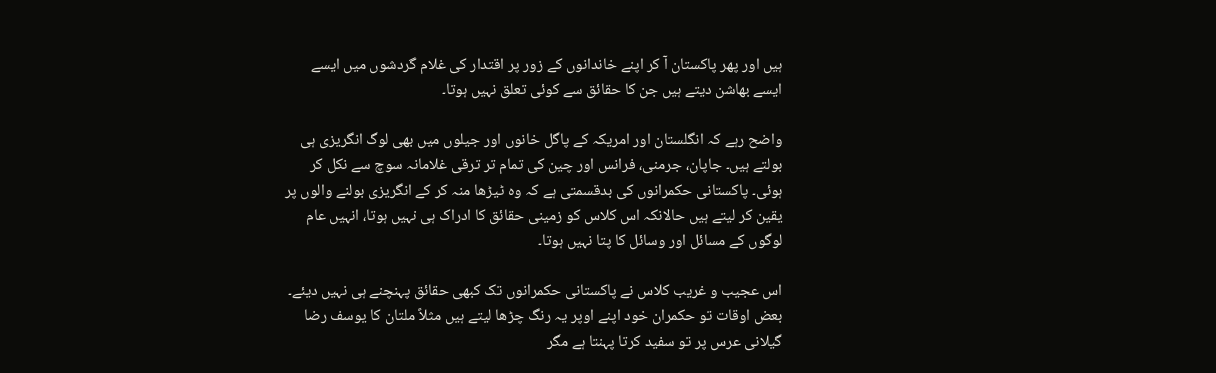ہیں اور پھر پاکستان آ کر اپنے خاندانوں کے زور پر اقتدار کی غلام گردشوں میں ایسے ایسے بھاشن دیتے ہیں جن کا حقائق سے کوئی تعلق نہیں ہوتا۔

واضح رہے کہ انگلستان اور امریکہ کے پاگل خانوں اور جیلوں میں بھی لوگ انگریزی ہی بولتے ہیں۔ جاپان، جرمنی، فرانس اور چین کی تمام تر ترقی غلامانہ سوچ سے نکل کر ہوئی۔ پاکستانی حکمرانوں کی بدقسمتی ہے کہ وہ ٹیڑھا منہ کر کے انگریزی بولنے والوں پر یقین کر لیتے ہیں حالانکہ اس کلاس کو زمینی حقائق کا ادراک ہی نہیں ہوتا، انہیں عام لوگوں کے مسائل اور وسائل کا پتا نہیں ہوتا۔

اس عجیب و غریب کلاس نے پاکستانی حکمرانوں تک کبھی حقائق پہنچنے ہی نہیں دیئے۔ بعض اوقات تو حکمران خود اپنے اوپر یہ رنگ چڑھا لیتے ہیں مثلاً ملتان کا یوسف رضا گیلانی عرس پر تو سفید کرتا پہنتا ہے مگر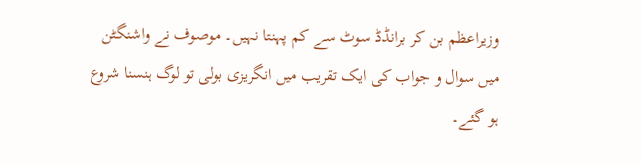وزیراعظم بن کر برانڈڈ سوٹ سے کم پہنتا نہیں۔ موصوف نے واشنگٹن میں سوال و جواب کی ایک تقریب میں انگریزی بولی تو لوگ ہنسنا شروع ہو گئے۔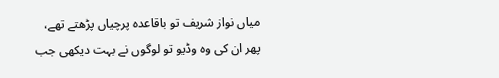میاں نواز شریف تو باقاعدہ پرچیاں پڑھتے تھے، پھر ان کی وہ وڈیو تو لوگوں نے بہت دیکھی جب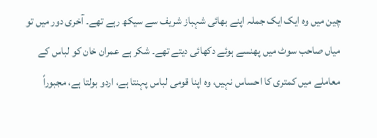چین میں وہ ایک ایک جملہ اپنے بھائی شہباز شریف سے سیکھ رہے تھے۔ آخری دور میں تو میاں صاحب سوٹ میں پھنسے ہوئے دکھائی دیتے تھے۔ شکر ہے عمران خان کو لباس کے معاملے میں کمتری کا احساس نہیں، وہ اپنا قومی لباس پہنتا ہے، اردو بولتا ہے، مجبوراً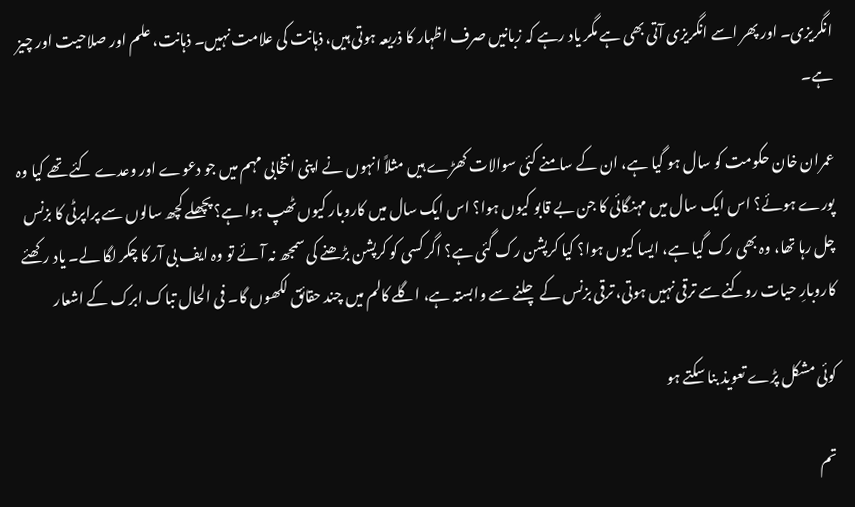انگریزی۔ اور پھر اسے انگریزی آتی بھی ہے مگر یاد رہے کہ زبانیں صرف اظہار کا ذریعہ ہوتی ہیں، ذہانت کی علامت نہیں۔ ذہانت، علم اور صلاحیت اور چیز ہے۔

عمران خان حکومت کو سال ہو گیا ہے، ان کے سامنے کئی سوالات کھڑے ہیں مثلاً انہوں نے اپنی انتخابی مہم میں جو دعوے اور وعدے کئے تھے کیا وہ پورے ہوئے؟ اس ایک سال میں مہنگائی کا جن بے قابو کیوں ہوا؟ اس ایک سال میں کاروبار کیوں ٹھپ ہوا ہے؟ پچھلے کچھ سالوں سے پراپرٹی کا بزنس چل رہا تھا، وہ بھی رک گیا ہے، ایسا کیوں ہوا؟ کیا کرپشن رک گئی ہے؟ اگر کسی کو کرپشن بڑھنے کی سمجھ نہ آئے تو وہ ایف بی آر کا چکر لگا لے۔ یاد رکھئے کاروبارِ حیات روکنے سے ترقی نہیں ہوتی، ترقی بزنس کے چلنے سے وابستہ ہے، اگلے کالم میں چند حقائق لکھوں گا۔ فی الحال تباک ابرک کے اشعار

کوئی مشکل پڑے تعویذ بنا سکتے ہو

تم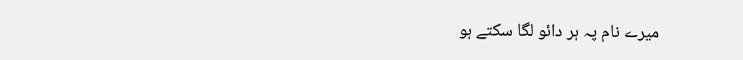میرے نام پہ ہر دائو لگا سکتے ہو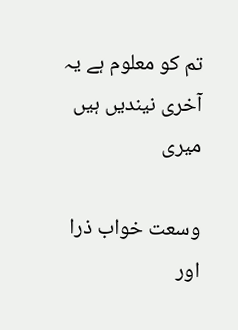تم کو معلوم ہے یہ آخری نیندیں ہیں میری

وسعت خواب ذرا اور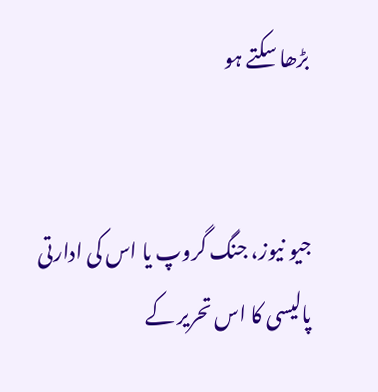بڑھا سکتے ہو


جیو نیوز، جنگ گروپ یا اس کی ادارتی پالیسی کا اس تحریر کے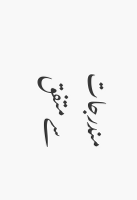مندرجات سے متفق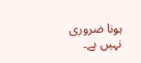ہونا ضروری نہیں ہے۔